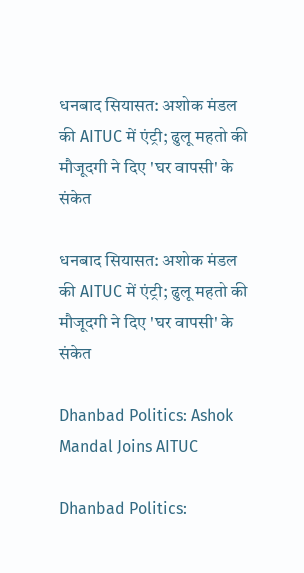धनबाद सियासत: अशोक मंडल की AITUC में एंट्री; ढुलू महतो की मौजूदगी ने दिए 'घर वापसी' के संकेत

धनबाद सियासत: अशोक मंडल की AITUC में एंट्री; ढुलू महतो की मौजूदगी ने दिए 'घर वापसी' के संकेत

Dhanbad Politics: Ashok Mandal Joins AITUC

Dhanbad Politics: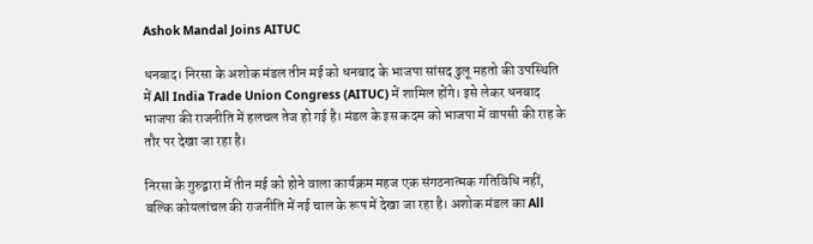Ashok Mandal Joins AITUC

धनबाद। निरसा के अशोक मंडल तीन मई को धनबाद के भाजपा सांसद ढुलू महतो की उपस्थिति में All India Trade Union Congress (AITUC) में शामिल होंगे। इसे लेकर धनबाद भाजपा की राजनीति में हलचल तेज हो गई है। मंडल के इस कदम को भाजपा में वापसी की राह के तौर पर देखा जा रहा है।

निरसा के गुरुद्वारा में तीन मई को होने वाला कार्यक्रम महज एक संगठनात्मक गतिविधि नहीं, बल्कि कोयलांचल की राजनीति में नई चाल के रूप में देखा जा रहा है। अशोक मंडल का All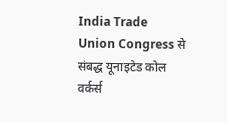India Trade Union Congress से संबद्ध यूनाइटेड कोल वर्कर्स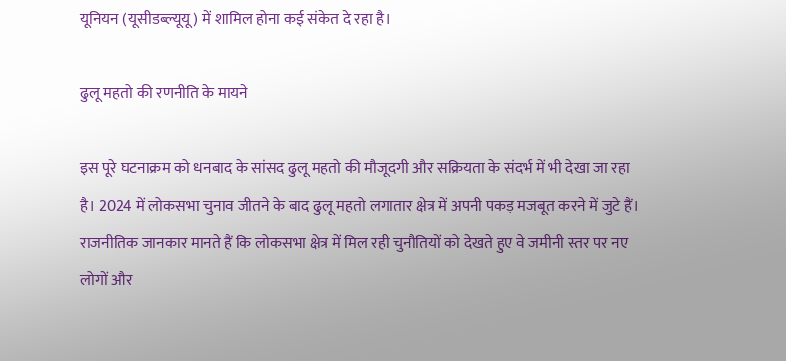यूनियन (यूसीडब्ल्यूयू) में शामिल होना कई संकेत दे रहा है।

ढुलू महतो की रणनीति के मायने

इस पूरे घटनाक्रम को धनबाद के सांसद ढुलू महतो की मौजूदगी और सक्रियता के संदर्भ में भी देखा जा रहा है। 2024 में लोकसभा चुनाव जीतने के बाद ढुलू महतो लगातार क्षेत्र में अपनी पकड़ मजबूत करने में जुटे हैं। राजनीतिक जानकार मानते हैं कि लोकसभा क्षेत्र में मिल रही चुनौतियों को देखते हुए वे जमीनी स्तर पर नए लोगों और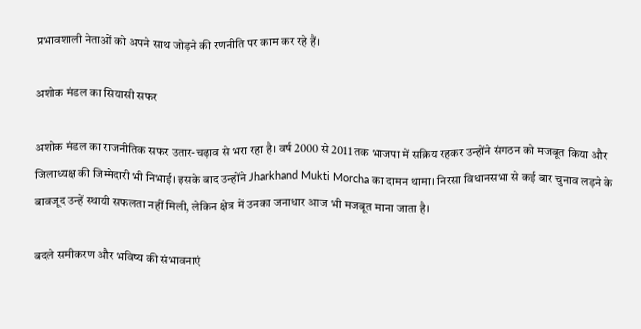प्रभावशाली नेताओं को अपने साथ जोड़ने की रणनीति पर काम कर रहे हैं।

अशोक मंडल का सियासी सफर

अशोक मंडल का राजनीतिक सफर उतार-चढ़ाव से भरा रहा है। वर्ष 2000 से 2011 तक भाजपा में सक्रिय रहकर उन्होंने संगठन को मजबूत किया और जिलाध्यक्ष की जिम्मेदारी भी निभाई। इसके बाद उन्होंने Jharkhand Mukti Morcha का दामन थामा। निरसा विधानसभा से कई बार चुनाव लड़ने के बावजूद उन्हें स्थायी सफलता नहीं मिली, लेकिन क्षेत्र में उनका जनाधार आज भी मजबूत माना जाता है।

बदले समीकरण और भविष्य की संभावनाएं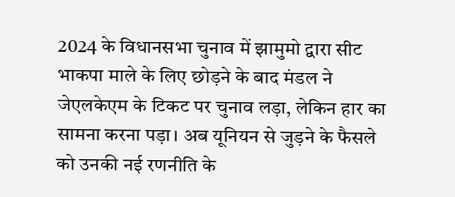2024 के विधानसभा चुनाव में झामुमो द्वारा सीट भाकपा माले के लिए छोड़ने के बाद मंडल ने जेएलकेएम के टिकट पर चुनाव लड़ा, लेकिन हार का सामना करना पड़ा। अब यूनियन से जुड़ने के फैसले को उनकी नई रणनीति के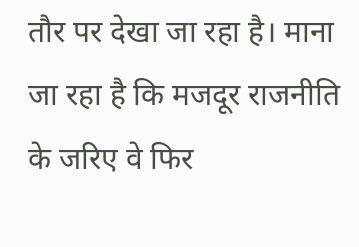तौर पर देखा जा रहा है। माना जा रहा है कि मजदूर राजनीति के जरिए वे फिर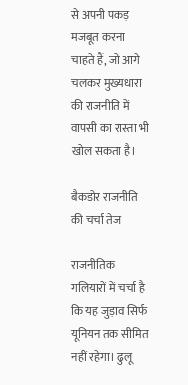से अपनी पकड़ मजबूत करना चाहते हैं, जो आगे चलकर मुख्यधारा की राजनीति में वापसी का रास्ता भी खोल सकता है।

बैकडोर राजनीति की चर्चा तेज

राजनीतिक गलियारों में चर्चा है कि यह जुड़ाव सिर्फ यूनियन तक सीमित नहीं रहेगा। ढुलू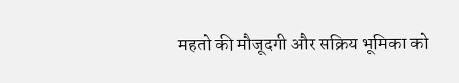महतो की मौजूदगी और सक्रिय भूमिका को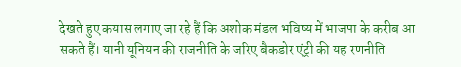देखते हुए कयास लगाए जा रहे हैं कि अशोक मंडल भविष्य में भाजपा के करीब आ सकते हैं। यानी यूनियन की राजनीति के जरिए बैकडोर एंट्री की यह रणनीति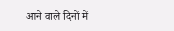आने वाले दिनों में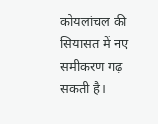कोयलांचल की सियासत में नए समीकरण गढ़ सकती है।